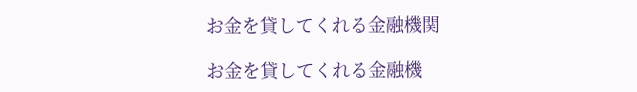お金を貸してくれる金融機関

お金を貸してくれる金融機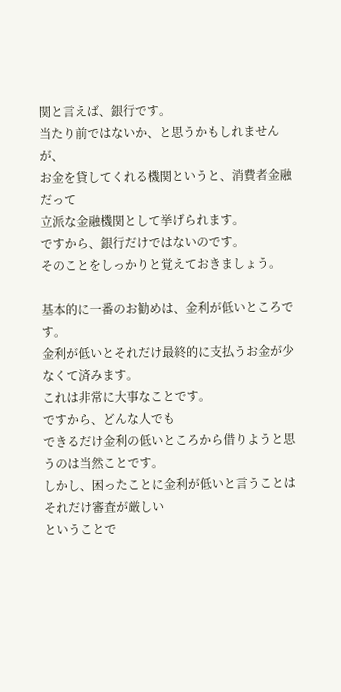関と言えば、銀行です。
当たり前ではないか、と思うかもしれませんが、
お金を貸してくれる機関というと、消費者金融だって
立派な金融機関として挙げられます。
ですから、銀行だけではないのです。
そのことをしっかりと覚えておきましょう。

基本的に一番のお勧めは、金利が低いところです。
金利が低いとそれだけ最終的に支払うお金が少なくて済みます。
これは非常に大事なことです。
ですから、どんな人でも
できるだけ金利の低いところから借りようと思うのは当然ことです。
しかし、困ったことに金利が低いと言うことはそれだけ審査が厳しい
ということで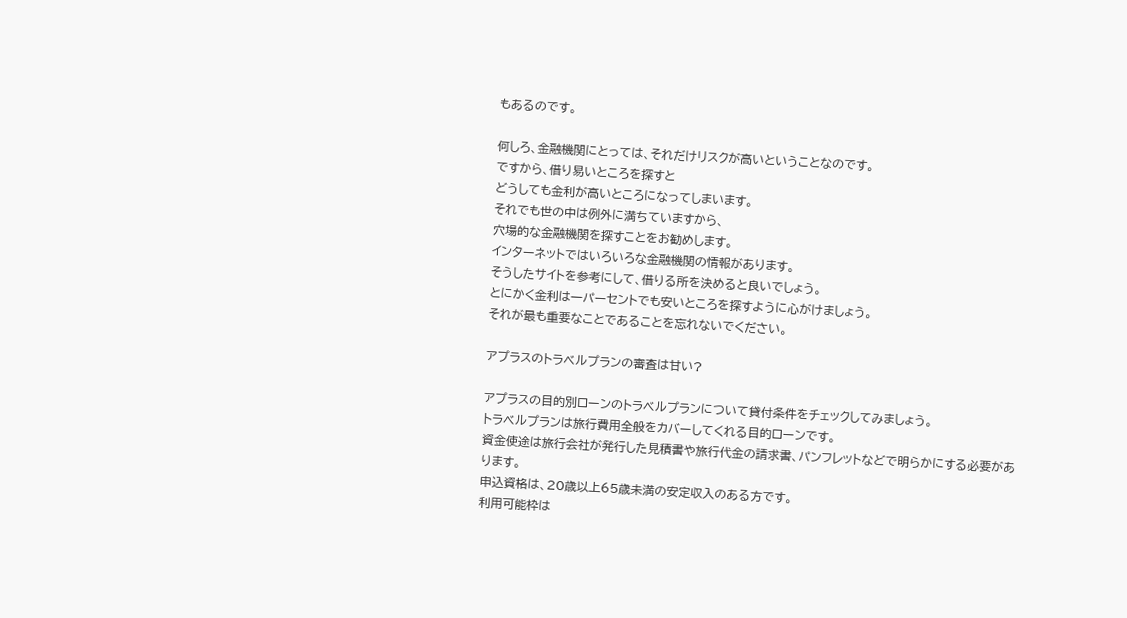もあるのです。

何しろ、金融機関にとっては、それだけリスクが高いということなのです。
ですから、借り易いところを探すと
どうしても金利が高いところになってしまいます。
それでも世の中は例外に満ちていますから、
穴場的な金融機関を探すことをお勧めします。
インターネットではいろいろな金融機関の情報があります。
そうしたサイトを参考にして、借りる所を決めると良いでしょう。
とにかく金利は一パーセントでも安いところを探すように心がけましょう。
それが最も重要なことであることを忘れないでください。

アプラスのトラベルプランの審査は甘い?

アプラスの目的別ローンのトラベルプランについて貸付条件をチェックしてみましょう。
トラベルプランは旅行費用全般をカバーしてくれる目的ローンです。
資金使途は旅行会社が発行した見積書や旅行代金の請求書、パンフレットなどで明らかにする必要があります。
申込資格は、20歳以上65歳未満の安定収入のある方です。
利用可能枠は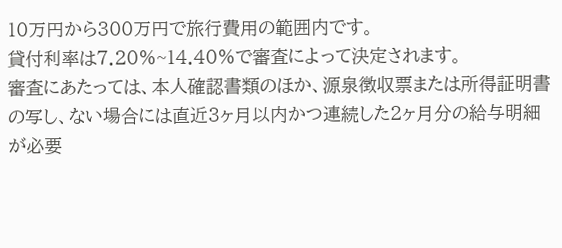10万円から300万円で旅行費用の範囲内です。
貸付利率は7.20%~14.40%で審査によって決定されます。
審査にあたっては、本人確認書類のほか、源泉徴収票または所得証明書の写し、ない場合には直近3ヶ月以内かつ連続した2ヶ月分の給与明細が必要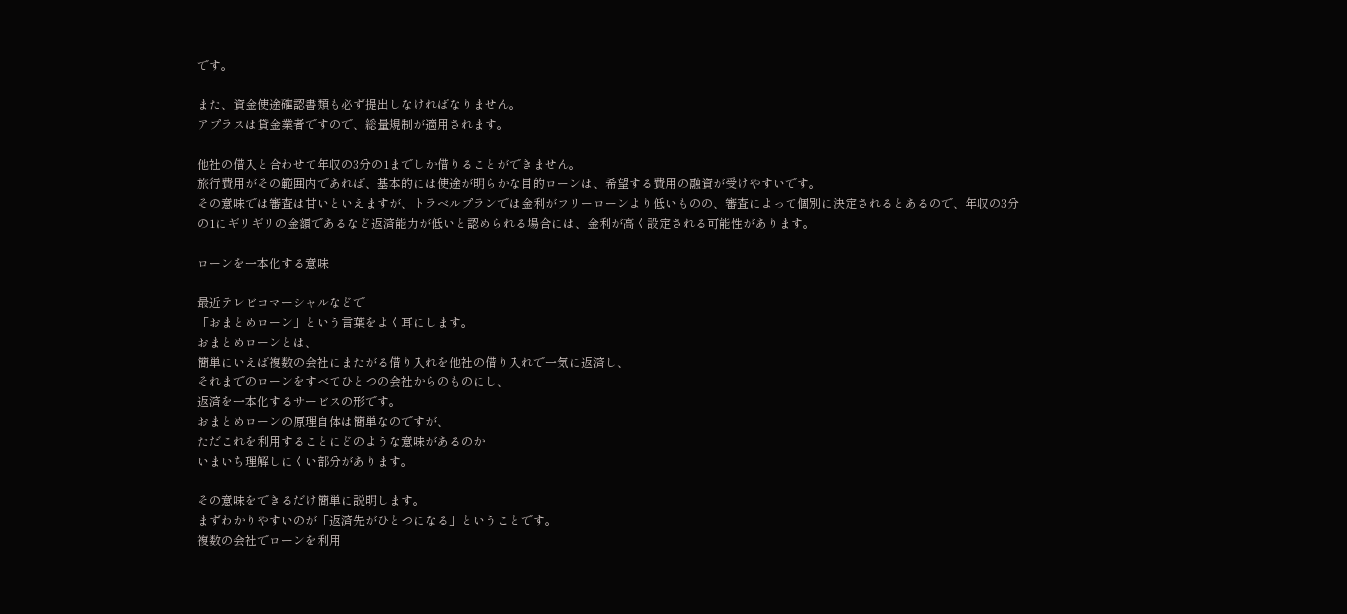です。

また、資金使途確認書類も必ず提出しなければなりません。
アプラスは貸金業者ですので、総量規制が適用されます。

他社の借入と合わせて年収の3分の1までしか借りることができません。
旅行費用がその範囲内であれば、基本的には使途が明らかな目的ローンは、希望する費用の融資が受けやすいです。
その意味では審査は甘いといえますが、トラベルプランでは金利がフリーローンより低いものの、審査によって個別に決定されるとあるので、年収の3分の1にギリギリの金額であるなど返済能力が低いと認められる場合には、金利が高く設定される可能性があります。

ローンを一本化する意味

最近テレビコマーシャルなどで
「おまとめローン」という言葉をよく耳にします。
おまとめローンとは、
簡単にいえば複数の会社にまたがる借り入れを他社の借り入れで一気に返済し、
それまでのローンをすべてひとつの会社からのものにし、
返済を一本化するサービスの形です。
おまとめローンの原理自体は簡単なのですが、
ただこれを利用することにどのような意味があるのか
いまいち理解しにくい部分があります。

その意味をできるだけ簡単に説明します。
まずわかりやすいのが「返済先がひとつになる」ということです。
複数の会社でローンを利用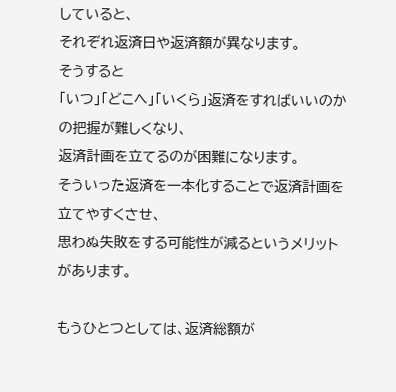していると、
それぞれ返済日や返済額が異なります。
そうすると
「いつ」「どこへ」「いくら」返済をすればいいのかの把握が難しくなり、
返済計画を立てるのが困難になります。
そういった返済を一本化することで返済計画を立てやすくさせ、
思わぬ失敗をする可能性が減るというメリットがあります。

もうひとつとしては、返済総額が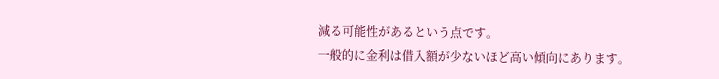減る可能性があるという点です。
一般的に金利は借入額が少ないほど高い傾向にあります。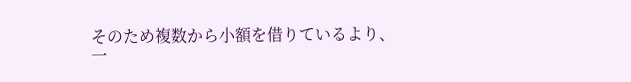そのため複数から小額を借りているより、
一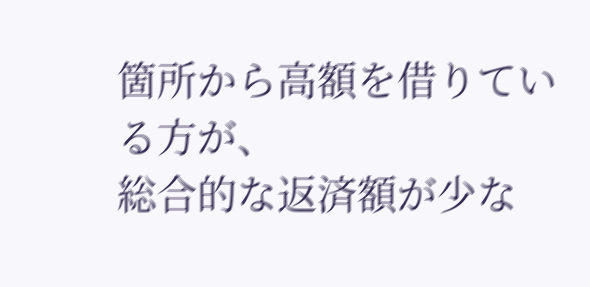箇所から高額を借りている方が、
総合的な返済額が少な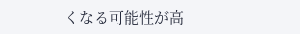くなる可能性が高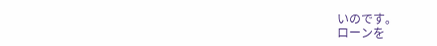いのです。
ローンを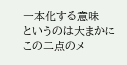一本化する意味
というのは大まかにこの二点のメ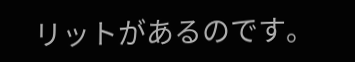リットがあるのです。